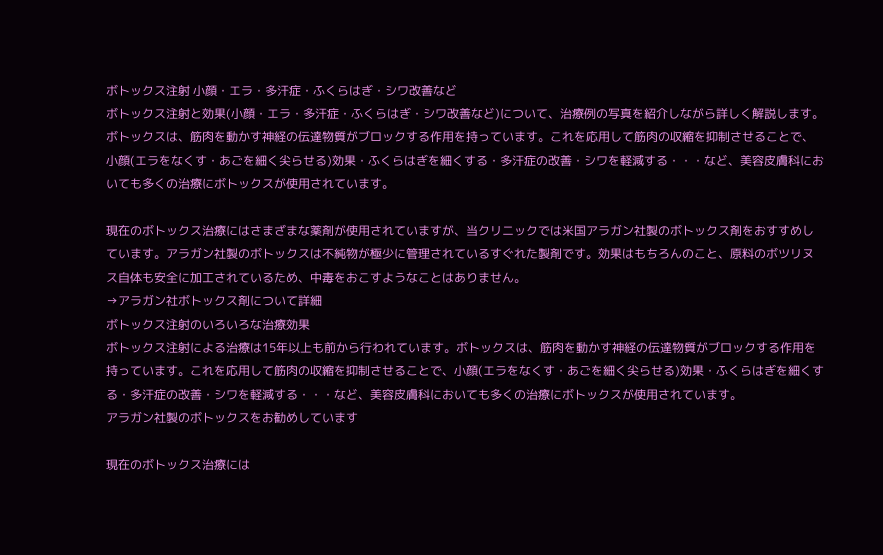ボトックス注射 小顔・エラ・多汗症・ふくらはぎ・シワ改善など
ボトックス注射と効果(小顔・エラ・多汗症・ふくらはぎ・シワ改善など)について、治療例の写真を紹介しながら詳しく解説します。
ボトックスは、筋肉を動かす神経の伝達物質がブロックする作用を持っています。これを応用して筋肉の収縮を抑制させることで、小顔(エラをなくす・あごを細く尖らせる)効果・ふくらはぎを細くする・多汗症の改善・シワを軽減する・・・など、美容皮膚科においても多くの治療にボトックスが使用されています。

現在のボトックス治療にはさまざまな薬剤が使用されていますが、当クリニックでは米国アラガン社製のボトックス剤をおすすめしています。アラガン社製のボトックスは不純物が極少に管理されているすぐれた製剤です。効果はもちろんのこと、原料のボツリヌス自体も安全に加工されているため、中毒をおこすようなことはありません。
→アラガン社ボトックス剤について詳細
ボトックス注射のいろいろな治療効果
ボトックス注射による治療は15年以上も前から行われています。ボトックスは、筋肉を動かす神経の伝達物質がブロックする作用を持っています。これを応用して筋肉の収縮を抑制させることで、小顔(エラをなくす・あごを細く尖らせる)効果・ふくらはぎを細くする・多汗症の改善・シワを軽減する・・・など、美容皮膚科においても多くの治療にボトックスが使用されています。
アラガン社製のボトックスをお勧めしています

現在のボトックス治療には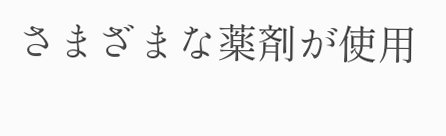さまざまな薬剤が使用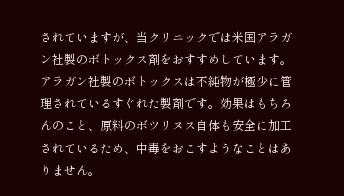されていますが、当クリニックでは米国アラガン社製のボトックス剤をおすすめしています。アラガン社製のボトックスは不純物が極少に管理されているすぐれた製剤です。効果はもちろんのこと、原料のボツリヌス自体も安全に加工されているため、中毒をおこすようなことはありません。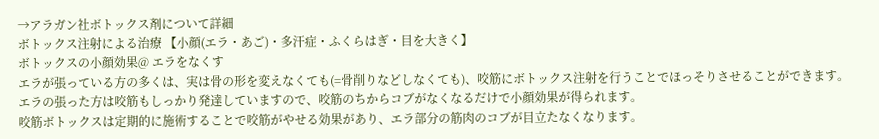→アラガン社ボトックス剤について詳細
ボトックス注射による治療 【小顔(エラ・あご)・多汗症・ふくらはぎ・目を大きく】
ボトックスの小顔効果@ エラをなくす
エラが張っている方の多くは、実は骨の形を変えなくても(=骨削りなどしなくても)、咬筋にボトックス注射を行うことでほっそりさせることができます。エラの張った方は咬筋もしっかり発達していますので、咬筋のちからコブがなくなるだけで小顔効果が得られます。
咬筋ボトックスは定期的に施術することで咬筋がやせる効果があり、エラ部分の筋肉のコブが目立たなくなります。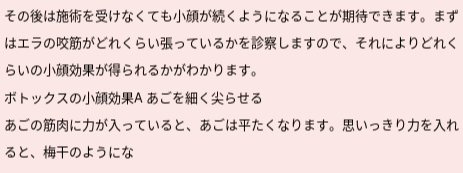その後は施術を受けなくても小顔が続くようになることが期待できます。まずはエラの咬筋がどれくらい張っているかを診察しますので、それによりどれくらいの小顔効果が得られるかがわかります。
ボトックスの小顔効果A あごを細く尖らせる
あごの筋肉に力が入っていると、あごは平たくなります。思いっきり力を入れると、梅干のようにな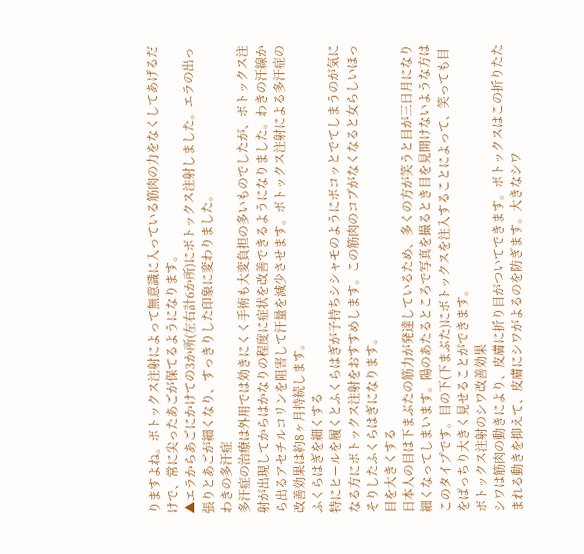りますよね。ボトックス注射によって無意識に入っている筋肉の力をなくしてあげるだけで、常に尖ったあごが保てるようになります。
▲エラからあごにかけての3か所(左右計6か所)にボトックス注射しました。エラの出っ張りとあごが細くなり、すっきりした印象に変わりました。
わきの多汗症
多汗症の治療は外用では効きにくく手術も大変負担の多いものでしたが、ボトックス注射が出現してからはかなりの程度に症状を改善できるようになりました。わきの汗線から出るアセチルコリンを阻害して汗量を減少させます。ボトックス注射による多汗症の改善効果は約8ヶ月持続します。
ふくらはぎを細くする
特にヒールを履くとふくらはぎが子持ちシシャモのようにボコッとでてしまうのが気になる方にボトックス注射をおすすめします。この筋肉のコブがなくなると女らしいほっそりしたふくらはぎになります。
目を大きくする
日本人の目は下まぶたの筋力が発達しているため、多くの方が笑うと目が三日月になり細くなってしまいます。陽のあたるところで写真を撮るとき目を見開けないような方はこのタイプです。目の下(下まぶた)にボトックスを注入することによって、笑っても目をぱっちり大きく見せることができます。
ボトックス注射のシワ改善効果
シワは筋肉の動きにより、皮膚に折り目がついてできます。ボトックスはこの折りたたまれる動きを抑えて、皮膚にシワがよるのを防ぎます。大きなシワ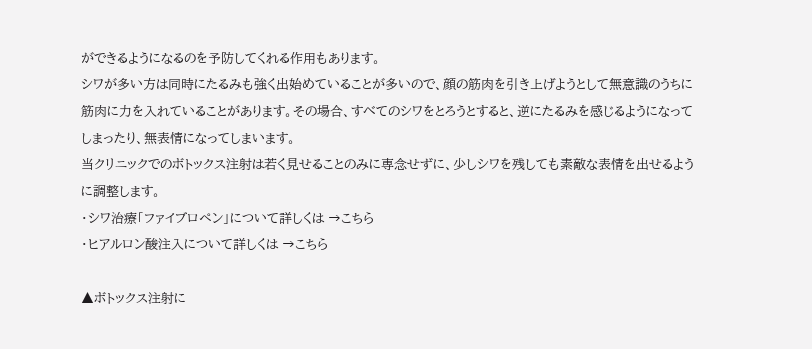ができるようになるのを予防してくれる作用もあります。
シワが多い方は同時にたるみも強く出始めていることが多いので、顔の筋肉を引き上げようとして無意識のうちに筋肉に力を入れていることがあります。その場合、すべてのシワをとろうとすると、逆にたるみを感じるようになってしまったり、無表情になってしまいます。
当クリニックでのボトックス注射は若く見せることのみに専念せずに、少しシワを残しても素敵な表情を出せるように調整します。
・シワ治療「ファイブロペン」について詳しくは →こちら
・ヒアルロン酸注入について詳しくは →こちら

▲ボトックス注射に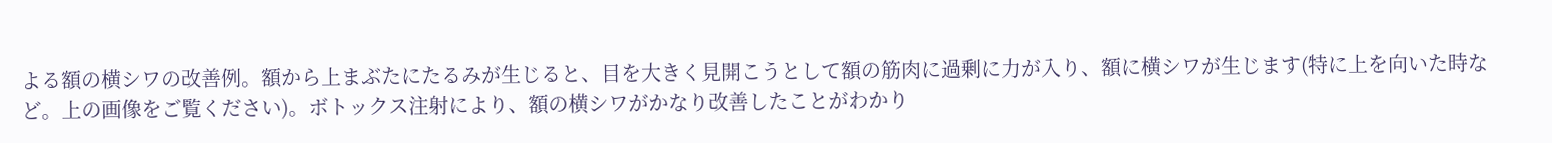よる額の横シワの改善例。額から上まぶたにたるみが生じると、目を大きく見開こうとして額の筋肉に過剰に力が入り、額に横シワが生じます(特に上を向いた時など。上の画像をご覧ください)。ボトックス注射により、額の横シワがかなり改善したことがわかり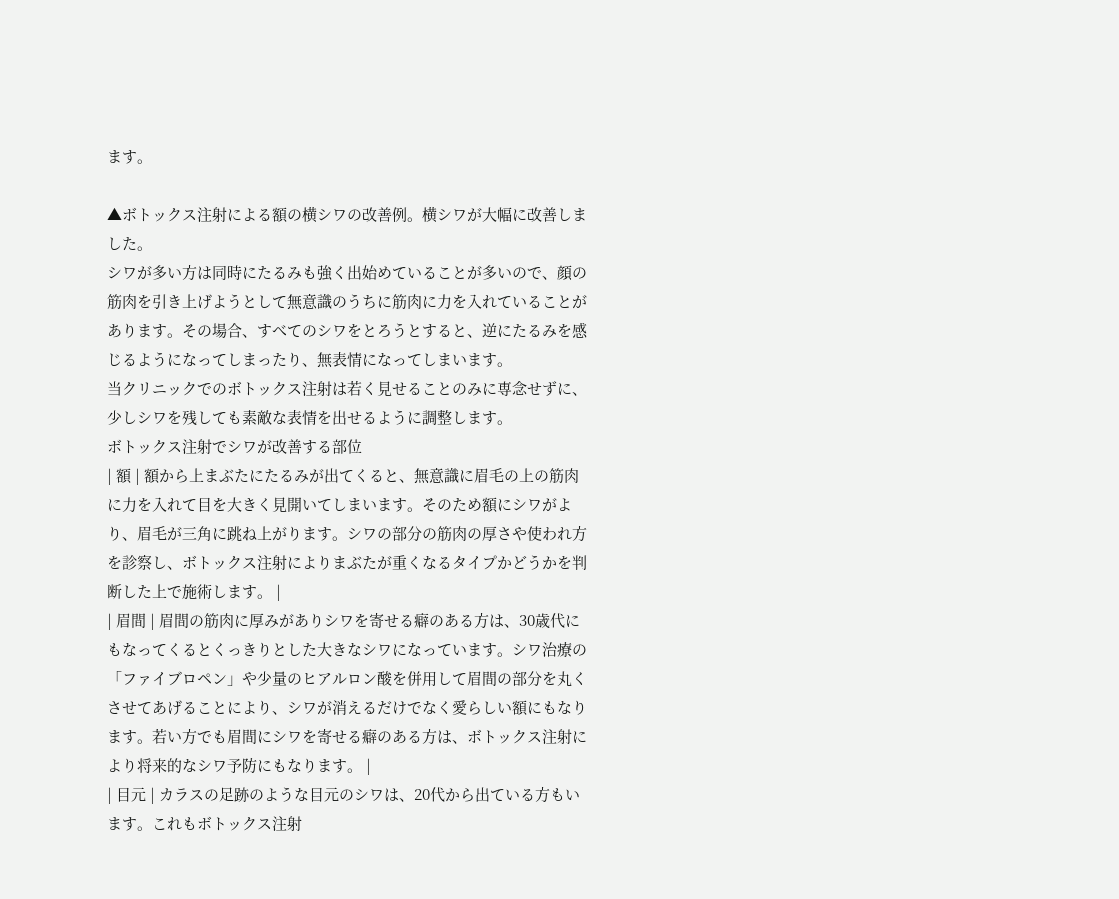ます。

▲ボトックス注射による額の横シワの改善例。横シワが大幅に改善しました。
シワが多い方は同時にたるみも強く出始めていることが多いので、顔の筋肉を引き上げようとして無意識のうちに筋肉に力を入れていることがあります。その場合、すべてのシワをとろうとすると、逆にたるみを感じるようになってしまったり、無表情になってしまいます。
当クリニックでのボトックス注射は若く見せることのみに専念せずに、少しシワを残しても素敵な表情を出せるように調整します。
ボトックス注射でシワが改善する部位
| 額 | 額から上まぶたにたるみが出てくると、無意識に眉毛の上の筋肉に力を入れて目を大きく見開いてしまいます。そのため額にシワがより、眉毛が三角に跳ね上がります。シワの部分の筋肉の厚さや使われ方を診察し、ボトックス注射によりまぶたが重くなるタイプかどうかを判断した上で施術します。 |
| 眉間 | 眉間の筋肉に厚みがありシワを寄せる癖のある方は、30歳代にもなってくるとくっきりとした大きなシワになっています。シワ治療の「ファイブロペン」や少量のヒアルロン酸を併用して眉間の部分を丸くさせてあげることにより、シワが消えるだけでなく愛らしい額にもなります。若い方でも眉間にシワを寄せる癖のある方は、ボトックス注射により将来的なシワ予防にもなります。 |
| 目元 | カラスの足跡のような目元のシワは、20代から出ている方もいます。これもボトックス注射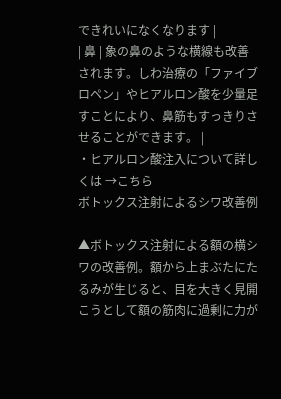できれいになくなります |
| 鼻 | 象の鼻のような横線も改善されます。しわ治療の「ファイブロペン」やヒアルロン酸を少量足すことにより、鼻筋もすっきりさせることができます。 |
・ヒアルロン酸注入について詳しくは →こちら
ボトックス注射によるシワ改善例

▲ボトックス注射による額の横シワの改善例。額から上まぶたにたるみが生じると、目を大きく見開こうとして額の筋肉に過剰に力が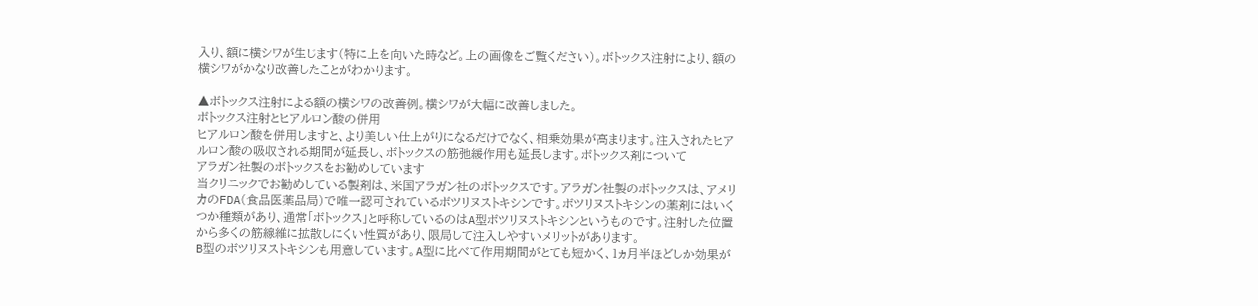入り、額に横シワが生じます(特に上を向いた時など。上の画像をご覧ください)。ボトックス注射により、額の横シワがかなり改善したことがわかります。

▲ボトックス注射による額の横シワの改善例。横シワが大幅に改善しました。
ボトックス注射とヒアルロン酸の併用
ヒアルロン酸を併用しますと、より美しい仕上がりになるだけでなく、相乗効果が高まります。注入されたヒアルロン酸の吸収される期間が延長し、ボトックスの筋弛緩作用も延長します。ボトックス剤について
アラガン社製のボトックスをお勧めしています
当クリニックでお勧めしている製剤は、米国アラガン社のボトックスです。アラガン社製のボトックスは、アメリカのFDA(食品医薬品局)で唯一認可されているボツリヌストキシンです。ボツリヌストキシンの薬剤にはいくつか種類があり、通常「ボトックス」と呼称しているのはA型ボツリヌストキシンというものです。注射した位置から多くの筋線維に拡散しにくい性質があり、限局して注入しやすいメリットがあります。
B型のボツリヌストキシンも用意しています。A型に比べて作用期間がとても短かく、1ヵ月半ほどしか効果が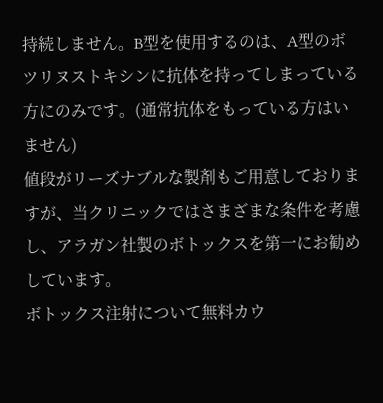持続しません。B型を使用するのは、A型のボツリヌストキシンに抗体を持ってしまっている方にのみです。(通常抗体をもっている方はいません)
値段がリーズナブルな製剤もご用意しておりますが、当クリニックではさまざまな条件を考慮し、アラガン社製のボトックスを第一にお勧めしています。
ボトックス注射について無料カウ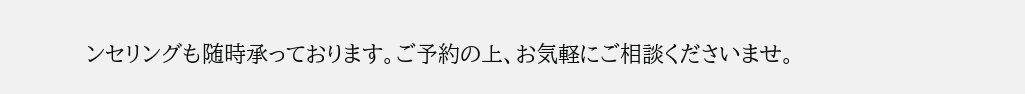ンセリングも随時承っております。ご予約の上、お気軽にご相談くださいませ。